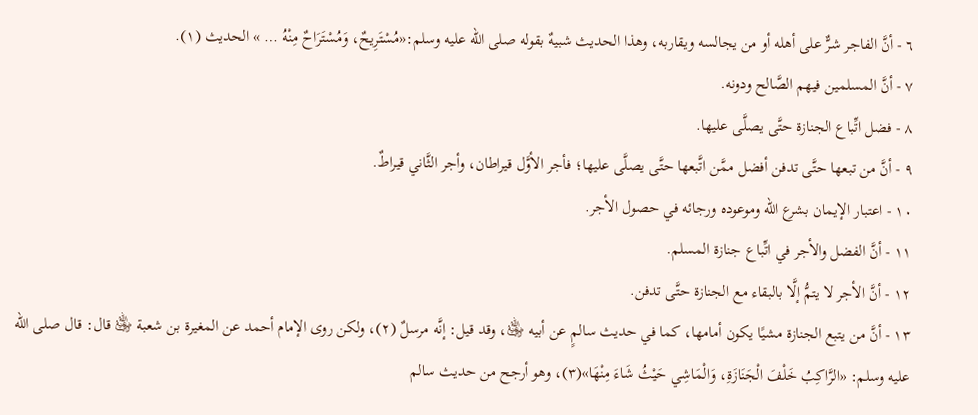٦ - أنَّ الفاجر شرٌّ على أهله أو من يجالسه ويقاربه، وهذا الحديث شبيهٌ بقوله صلى الله عليه وسلم:«مُسْتَرِيحٌ، وَمُسْتَرَاحٌ مِنْهُ … » الحديث (١).
٧ - أنَّ المسلمين فيهم الصَّالح ودونه.
٨ - فضل اتِّباع الجنازة حتَّى يصلَّى عليها.
٩ - أنَّ من تبعها حتَّى تدفن أفضل ممَّن اتَّبعها حتَّى يصلَّى عليها؛ فأجر الأوَّل قيراطان، وأجر الثَّاني قيراطٌ.
١٠ - اعتبار الإيمان بشرع الله وموعوده ورجائه في حصول الأجر.
١١ - أنَّ الفضل والأجر في اتِّباع جنازة المسلم.
١٢ - أنَّ الأجر لا يتمُّ إلَّا بالبقاء مع الجنازة حتَّى تدفن.
١٣ - أنَّ من يتبع الجنازة مشيًا يكون أمامها، كما في حديث سالمٍ عن أبيه ﵁، وقد قيل: إنَّه مرسلٌ (٢)، ولكن روى الإمام أحمد عن المغيرة بن شعبة ﵁ قال: قال صلى الله عليه وسلم: «الرَّاكِبُ خَلْفَ الْجَنَازَةِ، وَالْمَاشِي حَيْثُ شَاءَ مِنْهَا»(٣)، وهو أرجح من حديث سالم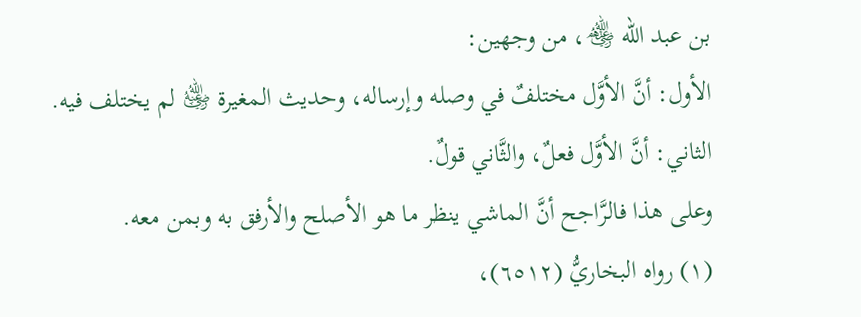بن عبد الله ﵃، من وجهين:
الأول: أنَّ الأوَّل مختلفٌ في وصله وإرساله، وحديث المغيرة ﵁ لم يختلف فيه.
الثاني: أنَّ الأوَّل فعلٌ، والثَّاني قولٌ.
وعلى هذا فالرَّاجح أنَّ الماشي ينظر ما هو الأصلح والأرفق به وبمن معه.
(١) رواه البخاريُّ (٦٥١٢)،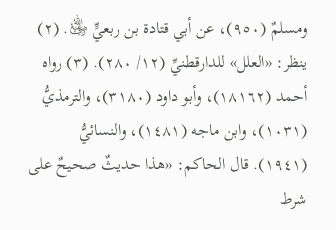ومسلمٌ (٩٥٠)، عن أبي قتادة بن ربعيٍّ ﵁. (٢) ينظر: «العلل» للدارقطنيِّ (١٢/ ٢٨٠). (٣) رواه أحمد (١٨١٦٢)، وأبو داود (٣١٨٠)، والترمذيُّ (١٠٣١)، وابن ماجه (١٤٨١)، والنسائيُّ (١٩٤١). قال الحاكم: «هذا حديثٌ صحيحٌ على شرط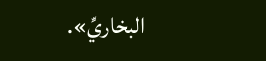البخاريِّ».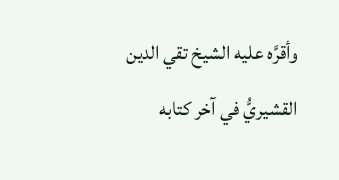وأقرَّه عليه الشيخ تقي الدين القشيريُّ في آخر كتابه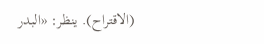(الاقتراح). ينظر: «البدر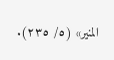المنير» (٥/ ٢٣٥).